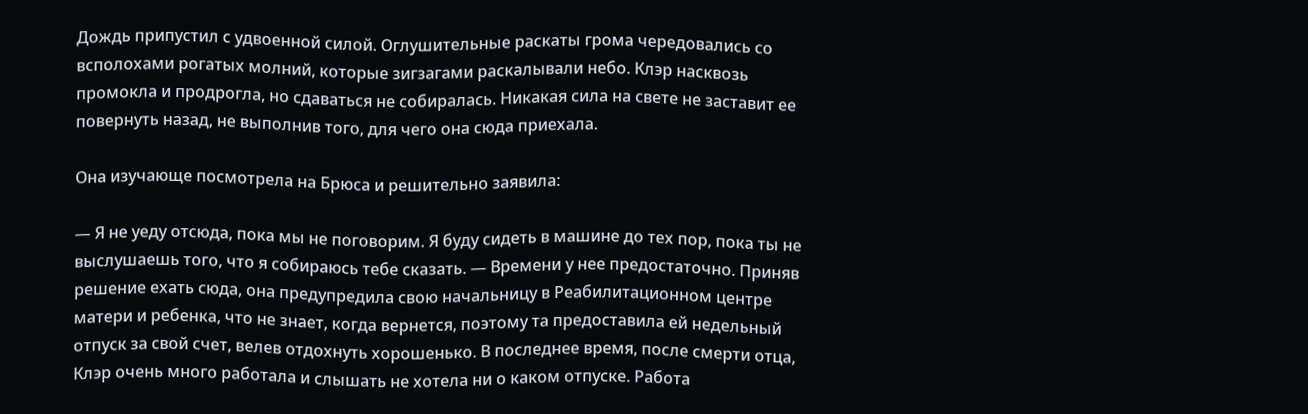Дождь припустил с удвоенной силой. Оглушительные раскаты грома чередовались со всполохами рогатых молний, которые зигзагами раскалывали небо. Клэр насквозь промокла и продрогла, но сдаваться не собиралась. Никакая сила на свете не заставит ее повернуть назад, не выполнив того, для чего она сюда приехала.

Она изучающе посмотрела на Брюса и решительно заявила:

— Я не уеду отсюда, пока мы не поговорим. Я буду сидеть в машине до тех пор, пока ты не выслушаешь того, что я собираюсь тебе сказать. — Времени у нее предостаточно. Приняв решение ехать сюда, она предупредила свою начальницу в Реабилитационном центре матери и ребенка, что не знает, когда вернется, поэтому та предоставила ей недельный отпуск за свой счет, велев отдохнуть хорошенько. В последнее время, после смерти отца, Клэр очень много работала и слышать не хотела ни о каком отпуске. Работа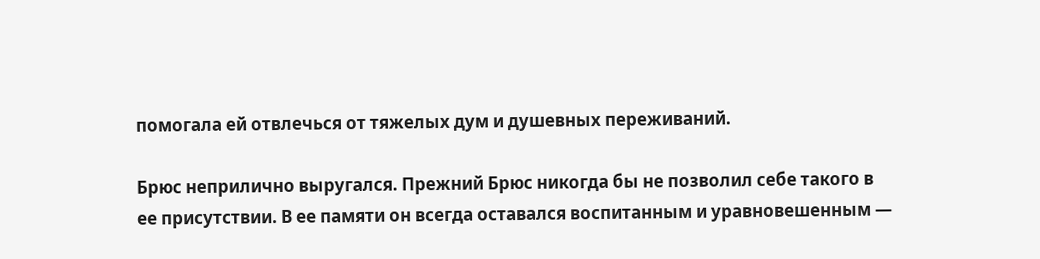помогала ей отвлечься от тяжелых дум и душевных переживаний.

Брюс неприлично выругался. Прежний Брюс никогда бы не позволил себе такого в ее присутствии. В ее памяти он всегда оставался воспитанным и уравновешенным —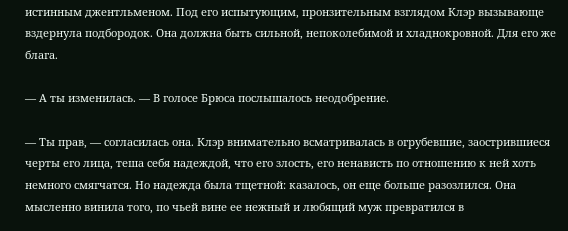истинным джентльменом. Под его испытующим, пронзительным взглядом Клэр вызывающе вздернула подбородок. Она должна быть сильной, непоколебимой и хладнокровной. Для его же блага.

— А ты изменилась. — В голосе Брюса послышалось неодобрение.

— Ты прав, — согласилась она. Клэр внимательно всматривалась в огрубевшие, заострившиеся черты его лица, теша себя надеждой, что его злость, его ненависть по отношению к ней хоть немного смягчатся. Но надежда была тщетной: казалось, он еще больше разозлился. Она мысленно винила того, по чьей вине ее нежный и любящий муж превратился в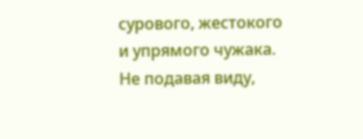сурового, жестокого и упрямого чужака. Не подавая виду,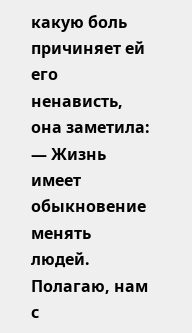какую боль причиняет ей его ненависть, она заметила: — Жизнь имеет обыкновение менять людей. Полагаю, нам с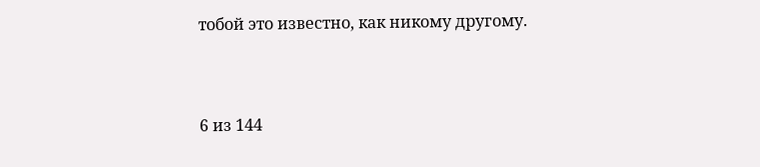тобой это известно, как никому другому.



6 из 144